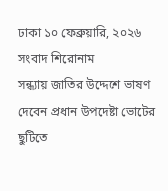ঢাকা ১০ ফেব্রুয়ারি, ২০২৬
সংবাদ শিরোনাম
সন্ধ্যায় জাতির উদ্দেশে ভাষণ দেবেন প্রধান উপদেষ্টা ভোটের ছুটিতে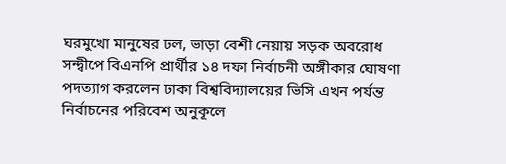ঘরমুখো মানুষের ঢল, ভাড়া বেশী নেয়ায় সড়ক অবরোধ সন্দ্বীপে বিএনপি প্রার্থীর ১৪ দফা নির্বাচনী অঙ্গীকার ঘোষণা পদত্যাগ করলেন ঢাকা বিশ্ববিদ্যালয়ের ভিসি এখন পর্যন্ত নির্বাচনের পরিবেশ অনুকূলে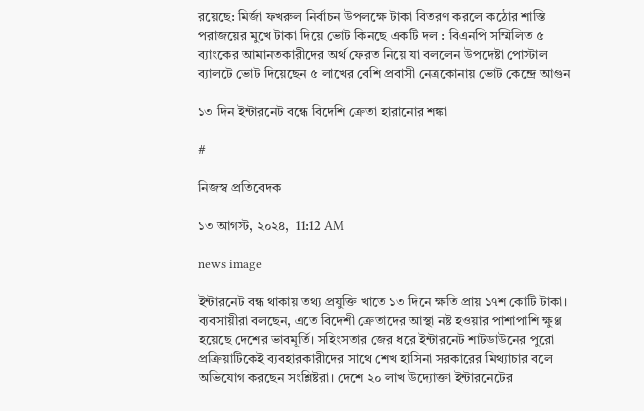রয়েছে: মির্জা ফখরুল নির্বাচন উপলক্ষে টাকা বিতরণ করলে কঠোর শাস্তি পরাজয়ের মুখে টাকা দিয়ে ভোট কিনছে একটি দল : বিএনপি সম্মিলিত ৫ ব্যাংকের আমানতকারীদের অর্থ ফেরত নিয়ে যা বললেন উপদেষ্টা পোস্টাল ব্যালটে ভোট দিয়েছেন ৫ লাখের বেশি প্রবাসী নেত্রকোনায় ভোট কেন্দ্রে আগুন

১৩ দিন ইন্টারনেট বন্ধে বিদেশি ক্রেতা হারানোর শঙ্কা

#

নিজস্ব প্রতিবেদক

১৩ আগস্ট, ২০২৪,  11:12 AM

news image

ইন্টারনেট বন্ধ থাকায় তথ্য প্রযুক্তি খাতে ১৩ দিনে ক্ষতি প্রায় ১৭শ কোটি টাকা। ব্যবসায়ীরা বলছেন, এতে বিদেশী ক্রেতাদের আস্থা নষ্ট হওয়ার পাশাপাশি ক্ষুণ্ণ হয়েছে দেশের ভাবমূর্তি। সহিংসতার জের ধরে ইন্টারনেট শাটডাউনের পুরো প্রক্রিয়াটিকেই ব্যবহারকারীদের সাথে শেখ হাসিনা সরকারের মিথ্যাচার বলে অভিযোগ করছেন সংশ্লিষ্টরা। দেশে ২০ লাখ উদ্যোক্তা ইন্টারনেটের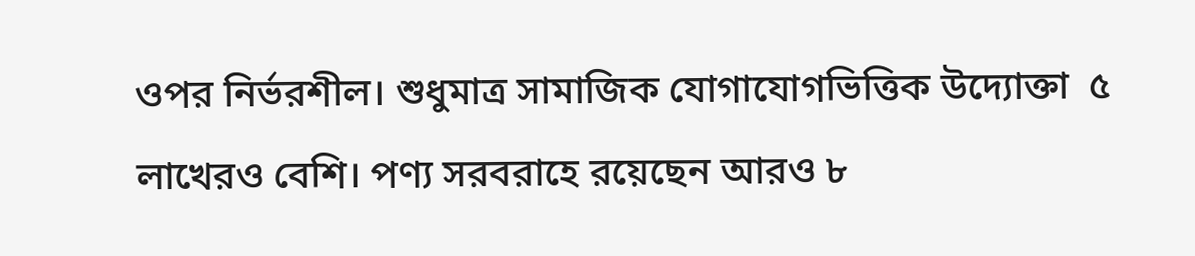ওপর নির্ভরশীল। শুধুমাত্র সামাজিক যোগাযোগভিত্তিক উদ্যোক্তা  ৫ লাখেরও বেশি। পণ্য সরবরাহে রয়েছেন আরও ৮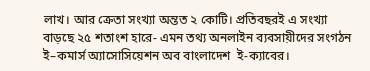লাখ। আর ক্রেতা সংখ্যা অন্তত ২ কোটি। প্রতিবছরই এ সংখ্যা বাড়ছে ২৫ শতাংশ হারে- এমন তথ্য অনলাইন ব্যবসায়ীদের সংগঠন ই–কমার্স অ্যাসোসিয়েশন অব বাংলাদেশ  ই-ক্যাবের।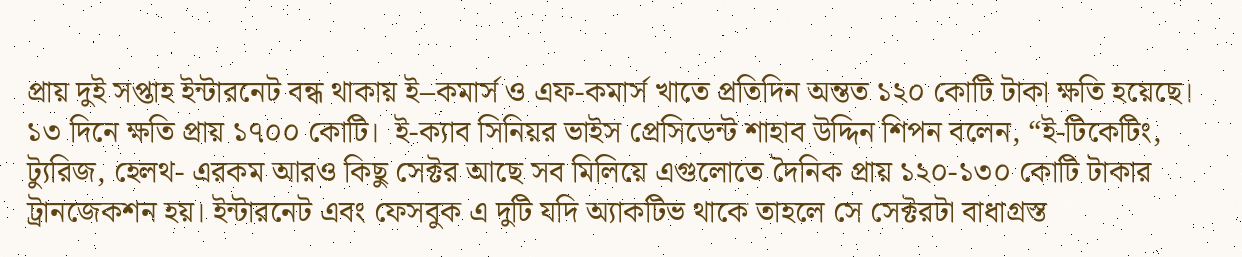প্রায় দুই সপ্তাহ ইন্টারনেট বন্ধ থাকায় ই–কমার্স ও এফ-কমার্স খাতে প্রতিদিন অন্তত ১২০ কোটি টাকা ক্ষতি হয়েছে। ১৩ দিনে ক্ষতি প্রায় ১৭০০ কোটি।  ই-ক্যাব সিনিয়র ভাইস প্রেসিডেন্ট শাহাব উদ্দিন শিপন বলেন, “ই-টিকেটিং, ট্যুরিজ, হেলথ- এরকম আরও কিছু সেক্টর আছে সব মিলিয়ে এগুলোতে দৈনিক প্রায় ১২০-১৩০ কোটি টাকার ট্রানজেকশন হয়। ইন্টারনেট এবং ফেসবুক এ দুটি যদি অ্যাকটিভ থাকে তাহলে সে সেক্টরটা বাধাগ্রস্ত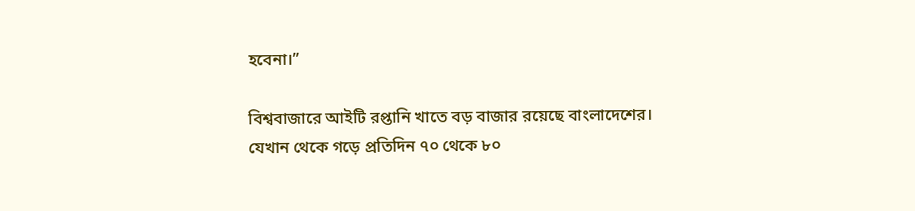হবেনা।”

বিশ্ববাজারে আইটি রপ্তানি খাতে বড় বাজার রয়েছে বাংলাদেশের। যেখান থেকে গড়ে প্রতিদিন ৭০ থেকে ৮০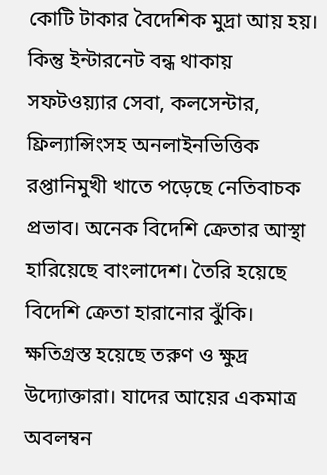কোটি টাকার বৈদেশিক মুদ্রা আয় হয়। কিন্তু ইন্টারনেট বন্ধ থাকায় সফটওয়্যার সেবা, কলসেন্টার, ফ্রিল্যান্সিংসহ অনলাইনভিত্তিক রপ্তানিমুখী খাতে পড়েছে নেতিবাচক প্রভাব। অনেক বিদেশি ক্রেতার আস্থা হারিয়েছে বাংলাদেশ। তৈরি হয়েছে বিদেশি ক্রেতা হারানোর ঝুঁকি। ক্ষতিগ্রস্ত হয়েছে তরুণ ও ক্ষুদ্র উদ্যোক্তারা। যাদের আয়ের একমাত্র অবলম্বন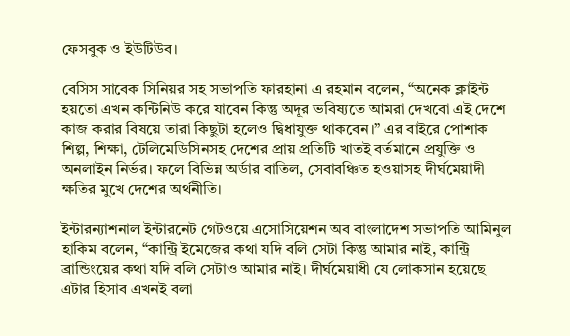ফেসবুক ও ইউটিউব।

বেসিস সাবেক সিনিয়র সহ সভাপতি ফারহানা এ রহমান বলেন, “অনেক ক্লাইন্ট হয়তো এখন কন্টিনিউ করে যাবেন কিন্তু অদূর ভবিষ্যতে আমরা দেখবো এই দেশে কাজ করার বিষয়ে তারা কিছুটা হলেও দ্বিধাযুক্ত থাকবেন।” এর বাইরে পোশাক শিল্প, শিক্ষা, টেলিমেডিসিনসহ দেশের প্রায় প্রতিটি খাতই বর্তমানে প্রযুক্তি ও অনলাইন নির্ভর। ফলে বিভিন্ন অর্ডার বাতিল, সেবাবঞ্চিত হওয়াসহ দীর্ঘমেয়াদী ক্ষতির মুখে দেশের অর্থনীতি।

ইন্টারন্যাশনাল ইন্টারনেট গেটওয়ে এসোসিয়েশন অব বাংলাদেশ সভাপতি আমিনুল হাকিম বলেন, “কান্ট্রি ইমেজের কথা যদি বলি সেটা কিন্তু আমার নাই, কান্ট্রি ব্রান্ডিংয়ের কথা যদি বলি সেটাও আমার নাই। দীর্ঘমেয়াধী যে লোকসান হয়েছে এটার হিসাব এখনই বলা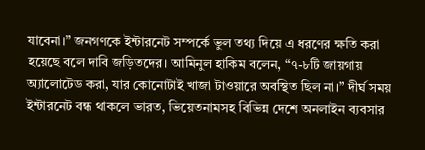যাবেনা।” জনগণকে ইন্টারনেট সম্পর্কে ভুল তথ্য দিয়ে এ ধরণের ক্ষতি করা হয়েছে বলে দাবি জড়িতদের। আমিনুল হাকিম বলেন, “৭-৮টি জায়গায় অ্যালোটেড করা, যার কোনোটাই খাজা টাওয়ারে অবস্থিত ছিল না।” দীর্ঘ সময় ইন্টারনেট বন্ধ থাকলে ভারত, ভিয়েতনামসহ বিভিন্ন দেশে অনলাইন ব্যবসার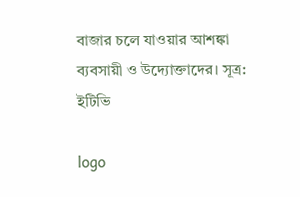বাজার চলে যাওয়ার আশঙ্কা ব্যবসায়ী ও উদ্যোক্তাদের। সূত্র: ইটিভি

logo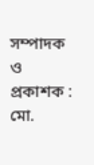সম্পাদক ও প্রকাশক : মো.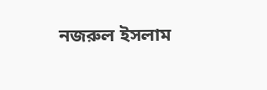নজরুল ইসলাম